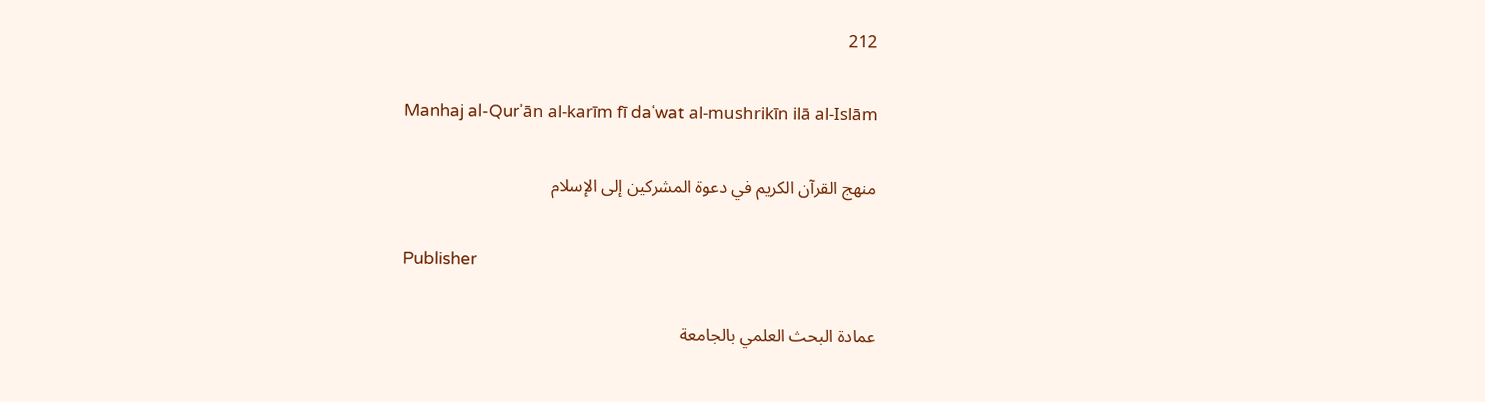212

Manhaj al-Qurʾān al-karīm fī daʿwat al-mushrikīn ilā al-Islām

منهج القرآن الكريم في دعوة المشركين إلى الإسلام

Publisher

عمادة البحث العلمي بالجامعة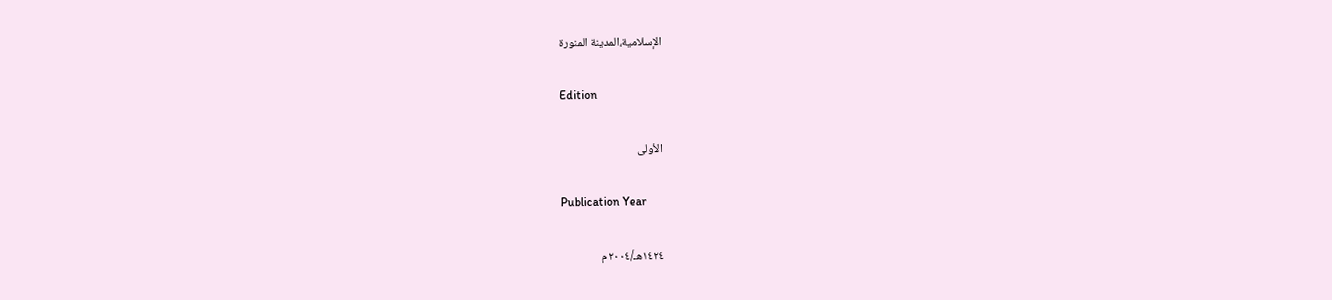الإسلامية،المدينة المنورة

Edition

الأولى

Publication Year

١٤٢٤هـ/٢٠٠٤م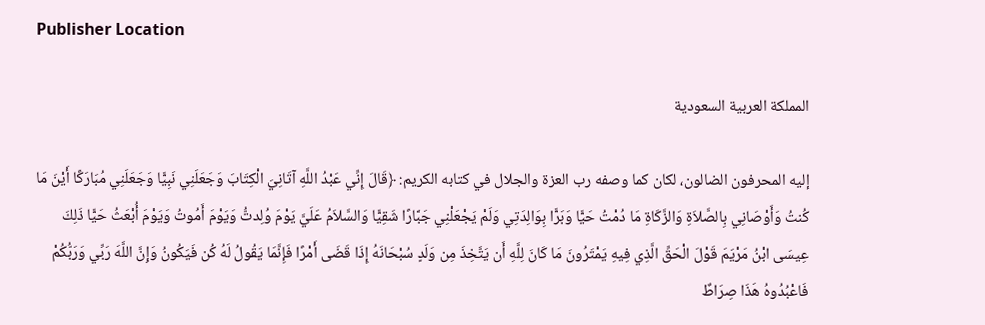Publisher Location

المملكة العربية السعودية

إليه المحرفون الضالون، لكان كما وصفه رب العزة والجلال في كتابه الكريم: ﴿قَالَ إِنِّي عَبْدُ اللَّهِ آتَانِيَ الْكِتَابَ وَجَعَلَنِي نَبِيًّا وَجَعَلَنِي مُبَارَكًا أَيْنَ مَا كُنتُ وَأَوْصَانِي بِالصَّلاَةِ وَالزَّكَاةِ مَا دُمْتُ حَيًّا وَبَرًّا بِوَالِدَتِي وَلَمْ يَجْعَلْنِي جَبَّارًا شَقِيًّا وَالسَّلاَمُ عَلَيَّ يَوْمَ وُلِدتُّ وَيَوْمَ أَمُوتُ وَيَوْمَ أُبْعَثُ حَيًّا ذَلِكَ عِيسَى ابْنُ مَرْيَمَ قَوْلَ الْحَقِّ الَّذِي فِيهِ يَمْتَرُونَ مَا كَانَ لِلَّهِ أَن يَتَّخِذَ مِن وَلَدٍ سُبْحَانَهُ إِذَا قَضَى أَمْرًا فَإِنَّمَا يَقُولُ لَهُ كُن فَيَكُونُ وَإِنَّ اللَّهَ رَبِّي وَرَبُّكُمْ فَاعْبُدُوهُ هَذَا صِرَاطٌ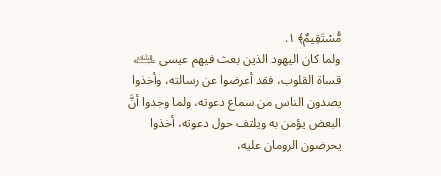مُّسْتَقِيمٌ﴾ ١.
ولما كان اليهود الذين بعث فيهم عيسى ﵇ قساة القلوب، فقد أعرضوا عن رسالته، وأخذوا يصدون الناس من سماع دعوته، ولما وجدوا أنَّ البعض يؤمن به ويلتف حول دعوته، أخذوا يحرضون الرومان عليه،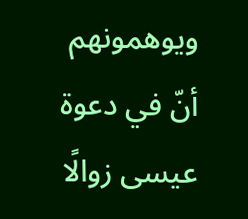ويوهمونهم أنّ في دعوة عيسى زوالًا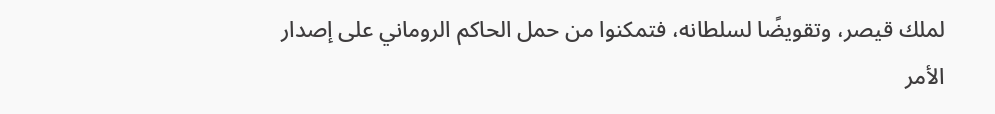لملك قيصر، وتقويضًا لسلطانه، فتمكنوا من حمل الحاكم الروماني على إصدار الأمر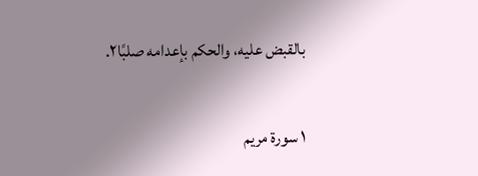بالقبض عليه، والحكم بإعدامه صلبًا٢.

١ سورة مريم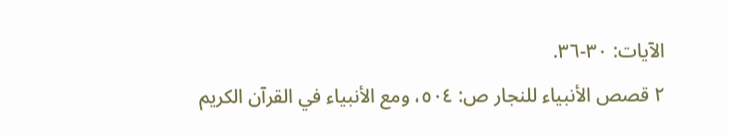الآيات: ٣٠-٣٦.
٢ قصص الأنبياء للنجار ص: ٥٠٤، ومع الأنبياء في القرآن الكريم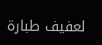لعفيف طبارة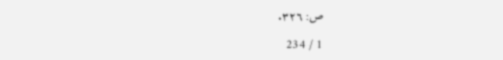ص: ٣٢٦.

1 / 234